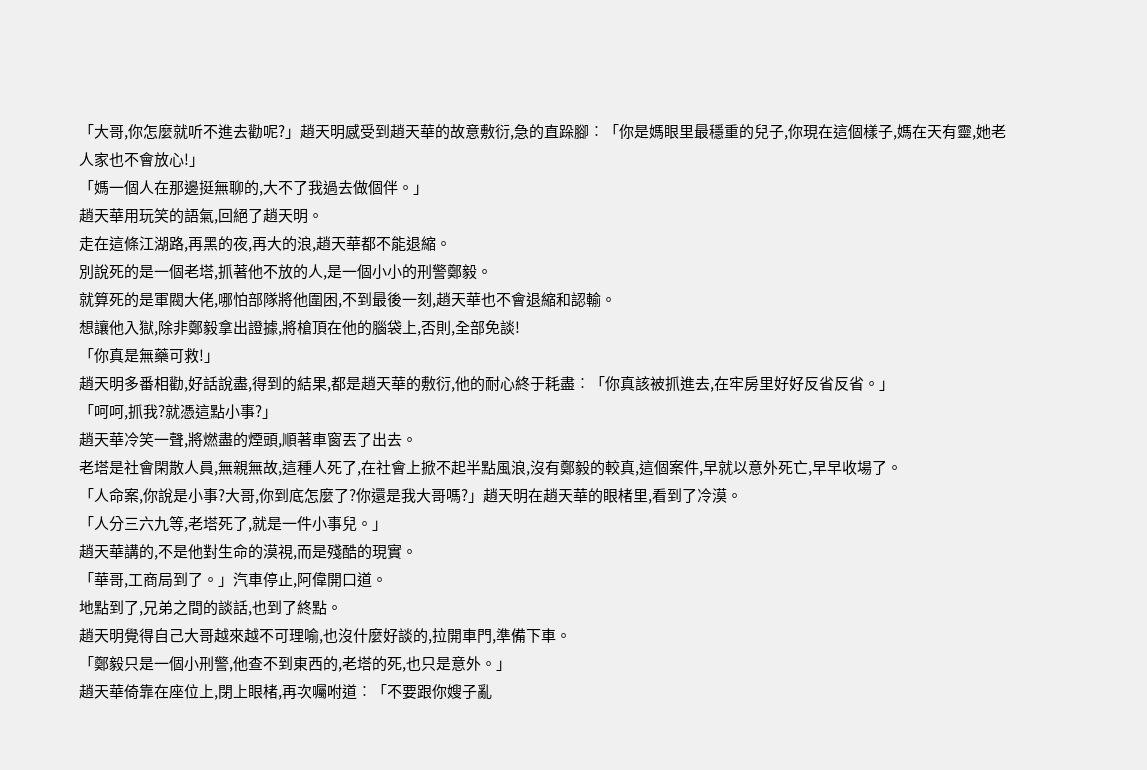「大哥,你怎麼就听不進去勸呢?」趙天明感受到趙天華的故意敷衍,急的直跺腳︰「你是媽眼里最穩重的兒子,你現在這個樣子,媽在天有靈,她老人家也不會放心!」
「媽一個人在那邊挺無聊的,大不了我過去做個伴。」
趙天華用玩笑的語氣,回絕了趙天明。
走在這條江湖路,再黑的夜,再大的浪,趙天華都不能退縮。
別說死的是一個老塔,抓著他不放的人,是一個小小的刑警鄭毅。
就算死的是軍閥大佬,哪怕部隊將他圍困,不到最後一刻,趙天華也不會退縮和認輸。
想讓他入獄,除非鄭毅拿出證據,將槍頂在他的腦袋上,否則,全部免談!
「你真是無藥可救!」
趙天明多番相勸,好話說盡,得到的結果,都是趙天華的敷衍,他的耐心終于耗盡︰「你真該被抓進去,在牢房里好好反省反省。」
「呵呵,抓我?就憑這點小事?」
趙天華冷笑一聲,將燃盡的煙頭,順著車窗丟了出去。
老塔是社會閑散人員,無親無故,這種人死了,在社會上掀不起半點風浪,沒有鄭毅的較真,這個案件,早就以意外死亡,早早收場了。
「人命案,你說是小事?大哥,你到底怎麼了?你還是我大哥嗎?」趙天明在趙天華的眼楮里,看到了冷漠。
「人分三六九等,老塔死了,就是一件小事兒。」
趙天華講的,不是他對生命的漠視,而是殘酷的現實。
「華哥,工商局到了。」汽車停止,阿偉開口道。
地點到了,兄弟之間的談話,也到了終點。
趙天明覺得自己大哥越來越不可理喻,也沒什麼好談的,拉開車門,準備下車。
「鄭毅只是一個小刑警,他查不到東西的,老塔的死,也只是意外。」
趙天華倚靠在座位上,閉上眼楮,再次囑咐道︰「不要跟你嫂子亂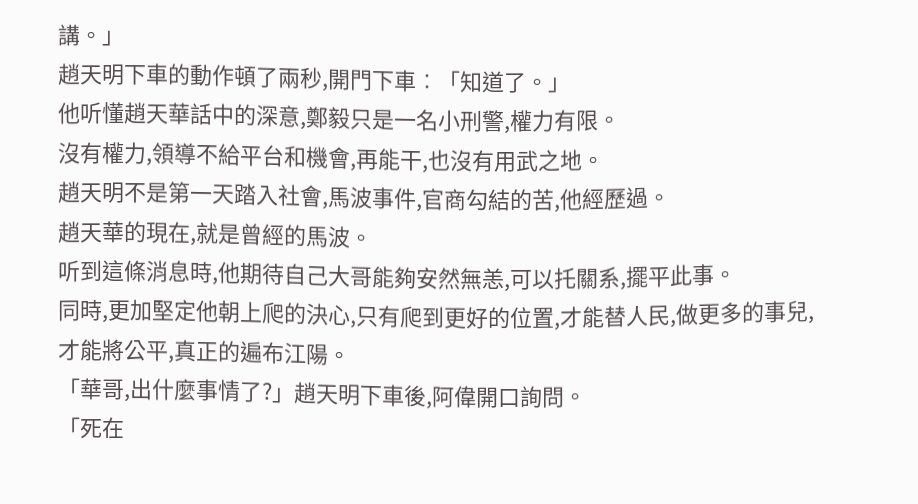講。」
趙天明下車的動作頓了兩秒,開門下車︰「知道了。」
他听懂趙天華話中的深意,鄭毅只是一名小刑警,權力有限。
沒有權力,領導不給平台和機會,再能干,也沒有用武之地。
趙天明不是第一天踏入社會,馬波事件,官商勾結的苦,他經歷過。
趙天華的現在,就是曾經的馬波。
听到這條消息時,他期待自己大哥能夠安然無恙,可以托關系,擺平此事。
同時,更加堅定他朝上爬的決心,只有爬到更好的位置,才能替人民,做更多的事兒,才能將公平,真正的遍布江陽。
「華哥,出什麼事情了?」趙天明下車後,阿偉開口詢問。
「死在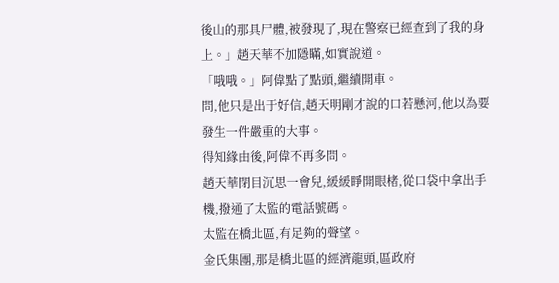後山的那具尸體,被發現了,現在警察已經查到了我的身上。」趙天華不加隱瞞,如實說道。
「哦哦。」阿偉點了點頭,繼續開車。
問,他只是出于好信,趙天明剛才說的口若懸河,他以為要發生一件嚴重的大事。
得知緣由後,阿偉不再多問。
趙天華閉目沉思一會兒,緩緩睜開眼楮,從口袋中拿出手機,撥通了太監的電話號碼。
太監在橋北區,有足夠的聲望。
金氏集團,那是橋北區的經濟龍頭,區政府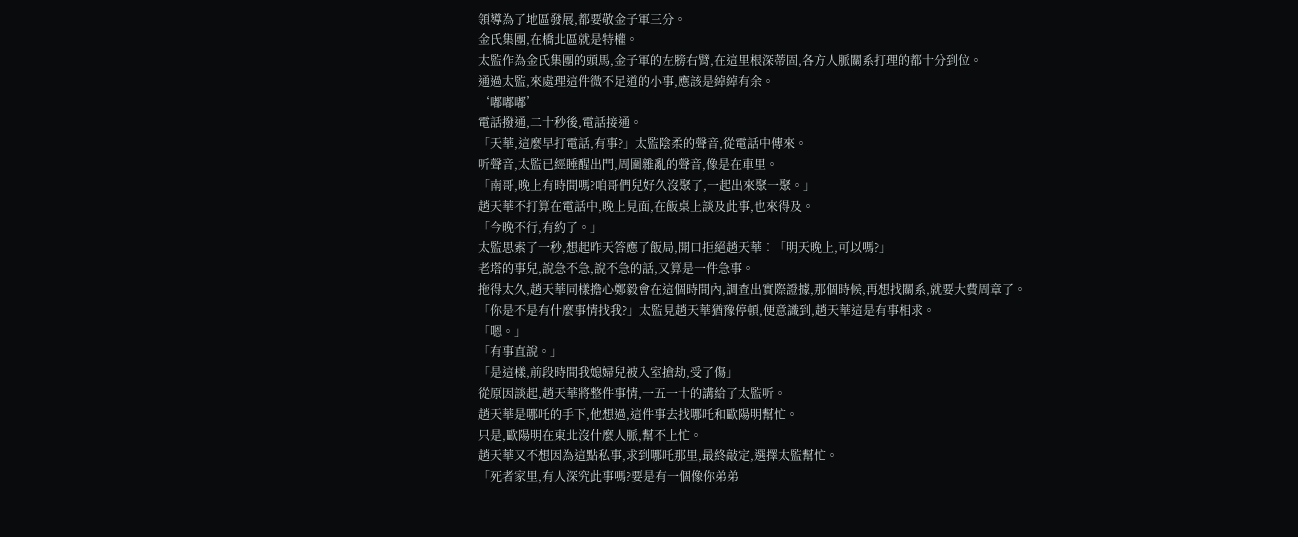領導為了地區發展,都要敬金子軍三分。
金氏集團,在橋北區就是特權。
太監作為金氏集團的頭馬,金子軍的左膀右臂,在這里根深蒂固,各方人脈關系打理的都十分到位。
通過太監,來處理這件微不足道的小事,應該是綽綽有余。
‘嘟嘟嘟’
電話撥通,二十秒後,電話接通。
「天華,這麼早打電話,有事?」太監陰柔的聲音,從電話中傳來。
听聲音,太監已經睡醒出門,周圍雜亂的聲音,像是在車里。
「南哥,晚上有時間嗎?咱哥們兒好久沒聚了,一起出來聚一聚。」
趙天華不打算在電話中,晚上見面,在飯桌上談及此事,也來得及。
「今晚不行,有約了。」
太監思索了一秒,想起昨天答應了飯局,開口拒絕趙天華︰「明天晚上,可以嗎?」
老塔的事兒,說急不急,說不急的話,又算是一件急事。
拖得太久,趙天華同樣擔心鄭毅會在這個時間內,調查出實際證據,那個時候,再想找關系,就要大費周章了。
「你是不是有什麼事情找我?」太監見趙天華猶豫停頓,便意識到,趙天華這是有事相求。
「嗯。」
「有事直說。」
「是這樣,前段時間我媳婦兒被入室搶劫,受了傷」
從原因談起,趙天華將整件事情,一五一十的講給了太監听。
趙天華是哪吒的手下,他想過,這件事去找哪吒和歐陽明幫忙。
只是,歐陽明在東北沒什麼人脈,幫不上忙。
趙天華又不想因為這點私事,求到哪吒那里,最終敲定,選擇太監幫忙。
「死者家里,有人深究此事嗎?要是有一個像你弟弟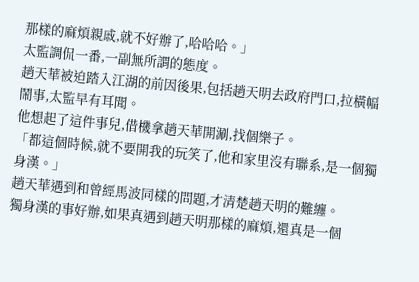那樣的麻煩親戚,就不好辦了,哈哈哈。」
太監調侃一番,一副無所謂的態度。
趙天華被迫踏入江湖的前因後果,包括趙天明去政府門口,拉橫幅鬧事,太監早有耳聞。
他想起了這件事兒,借機拿趙天華開涮,找個樂子。
「都這個時候,就不要開我的玩笑了,他和家里沒有聯系,是一個獨身漢。」
趙天華遇到和曾經馬波同樣的問題,才清楚趙天明的難纏。
獨身漢的事好辦,如果真遇到趙天明那樣的麻煩,還真是一個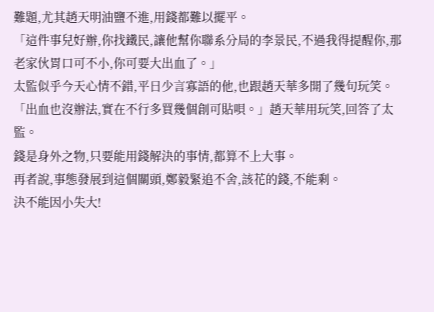難題,尤其趙天明油鹽不進,用錢都難以擺平。
「這件事兒好辦,你找鐵民,讓他幫你聯系分局的李景民,不過我得提醒你,那老家伙胃口可不小,你可要大出血了。」
太監似乎今天心情不錯,平日少言寡語的他,也跟趙天華多開了幾句玩笑。
「出血也沒辦法,實在不行多買幾個創可貼唄。」趙天華用玩笑,回答了太監。
錢是身外之物,只要能用錢解決的事情,都算不上大事。
再者說,事態發展到這個關頭,鄭毅緊追不舍,該花的錢,不能剩。
決不能因小失大!